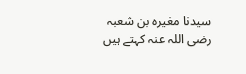سیدنا مغیرہ بن شعبہ رضی اللہ عنہ کہتے ہیں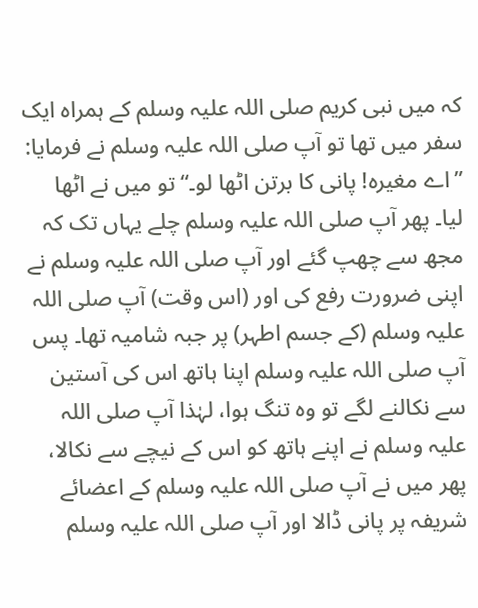کہ میں نبی کریم صلی اللہ علیہ وسلم کے ہمراہ ایک سفر میں تھا تو آپ صلی اللہ علیہ وسلم نے فرمایا: ”اے مغیرہ! پانی کا برتن اٹھا لو۔“ تو میں نے اٹھا لیا۔ پھر آپ صلی اللہ علیہ وسلم چلے یہاں تک کہ مجھ سے چھپ گئے اور آپ صلی اللہ علیہ وسلم نے اپنی ضرورت رفع کی اور (اس وقت) آپ صلی اللہ علیہ وسلم (کے جسم اطہر) پر جبہ شامیہ تھا۔ پس آپ صلی اللہ علیہ وسلم اپنا ہاتھ اس کی آستین سے نکالنے لگے تو وہ تنگ ہوا، لہٰذا آپ صلی اللہ علیہ وسلم نے اپنے ہاتھ کو اس کے نیچے سے نکالا، پھر میں نے آپ صلی اللہ علیہ وسلم کے اعضائے شریفہ پر پانی ڈالا اور آپ صلی اللہ علیہ وسلم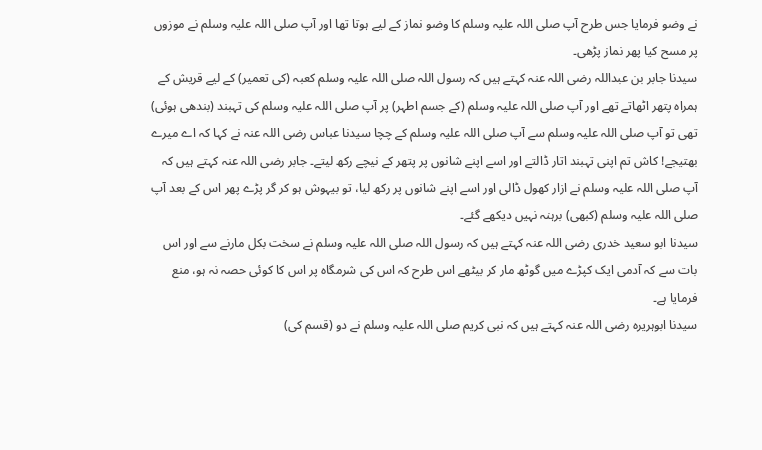نے وضو فرمایا جس طرح آپ صلی اللہ علیہ وسلم کا وضو نماز کے لیے ہوتا تھا اور آپ صلی اللہ علیہ وسلم نے موزوں پر مسح کیا پھر نماز پڑھی۔
سیدنا جابر بن عبداللہ رضی اللہ عنہ کہتے ہیں کہ رسول اللہ صلی اللہ علیہ وسلم کعبہ (کی تعمیر) کے لیے قریش کے ہمراہ پتھر اٹھاتے تھے اور آپ صلی اللہ علیہ وسلم (کے جسم اطہر) پر آپ صلی اللہ علیہ وسلم کی تہبند (بندھی ہوئی) تھی تو آپ صلی اللہ علیہ وسلم سے آپ صلی اللہ علیہ وسلم کے چچا سیدنا عباس رضی اللہ عنہ نے کہا کہ اے میرے بھتیجے! کاش تم اپنی تہبند اتار ڈالتے اور اسے اپنے شانوں پر پتھر کے نیچے رکھ لیتے۔ جابر رضی اللہ عنہ کہتے ہیں کہ آپ صلی اللہ علیہ وسلم نے ازار کھول ڈالی اور اسے اپنے شانوں پر رکھ لیا، تو بیہوش ہو کر گر پڑے پھر اس کے بعد آپ صلی اللہ علیہ وسلم (کبھی) برہنہ نہیں دیکھے گئے۔
سیدنا ابو سعید خدری رضی اللہ عنہ کہتے ہیں کہ رسول اللہ صلی اللہ علیہ وسلم نے سخت بکل مارنے سے اور اس بات سے کہ آدمی ایک کپڑے میں گوٹھ مار کر بیٹھے اس طرح کہ اس کی شرمگاہ پر اس کا کوئی حصہ نہ ہو، منع فرمایا ہے۔
سیدنا ابوہریرہ رضی اللہ عنہ کہتے ہیں کہ نبی کریم صلی اللہ علیہ وسلم نے دو (قسم کی)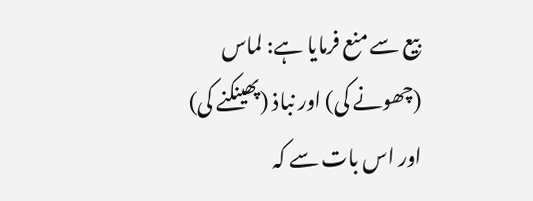بیع سے منع فرمایا ہے: لماس (چھونے کی) اور نباذ (پھینکنے کی) اور اس بات سے کہ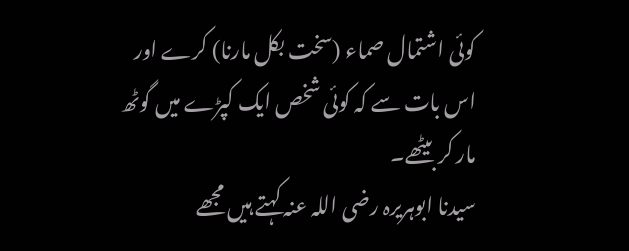کوئی اشتمال صماء (سخت بکل مارنا) کرے اور اس بات سے کہ کوئی شخص ایک کپڑے میں گوٹھ مار کر بیٹھے۔
سیدنا ابوہریرہ رضی اللہ عنہ کہتے ہیں مجھے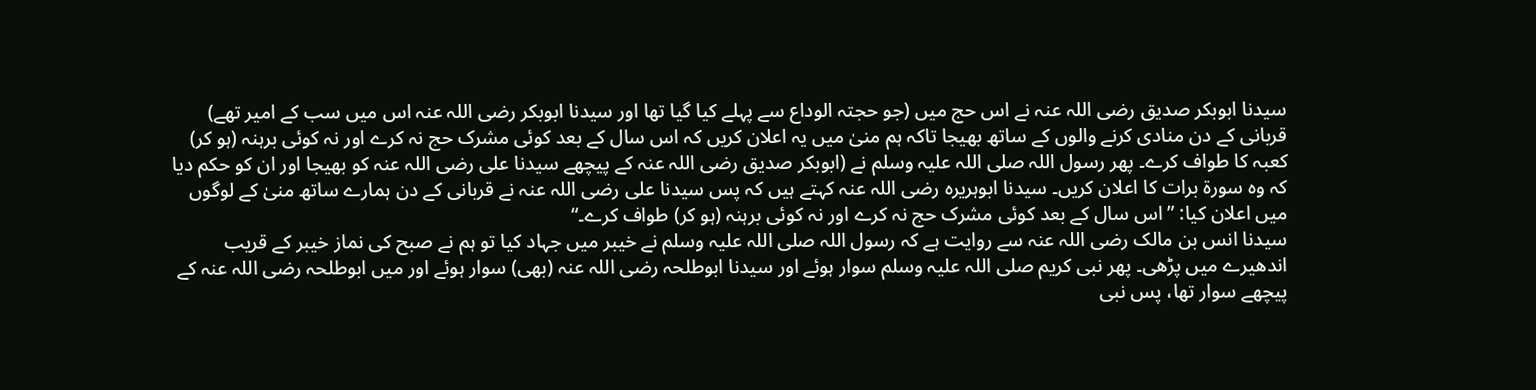سیدنا ابوبکر صدیق رضی اللہ عنہ نے اس حج میں (جو حجتہ الوداع سے پہلے کیا گیا تھا اور سیدنا ابوبکر رضی اللہ عنہ اس میں سب کے امیر تھے) قربانی کے دن منادی کرنے والوں کے ساتھ بھیجا تاکہ ہم منیٰ میں یہ اعلان کریں کہ اس سال کے بعد کوئی مشرک حج نہ کرے اور نہ کوئی برہنہ (ہو کر) کعبہ کا طواف کرے۔ پھر رسول اللہ صلی اللہ علیہ وسلم نے (ابوبکر صدیق رضی اللہ عنہ کے پیچھے سیدنا علی رضی اللہ عنہ کو بھیجا اور ان کو حکم دیا کہ وہ سورۃ برات کا اعلان کریں۔ سیدنا ابوہریرہ رضی اللہ عنہ کہتے ہیں کہ پس سیدنا علی رضی اللہ عنہ نے قربانی کے دن ہمارے ساتھ منیٰ کے لوگوں میں اعلان کیا: ”اس سال کے بعد کوئی مشرک حج نہ کرے اور نہ کوئی برہنہ (ہو کر) طواف کرے۔“
سیدنا انس بن مالک رضی اللہ عنہ سے روایت ہے کہ رسول اللہ صلی اللہ علیہ وسلم نے خیبر میں جہاد کیا تو ہم نے صبح کی نماز خیبر کے قریب اندھیرے میں پڑھی۔ پھر نبی کریم صلی اللہ علیہ وسلم سوار ہوئے اور سیدنا ابوطلحہ رضی اللہ عنہ (بھی) سوار ہوئے اور میں ابوطلحہ رضی اللہ عنہ کے پیچھے سوار تھا، پس نبی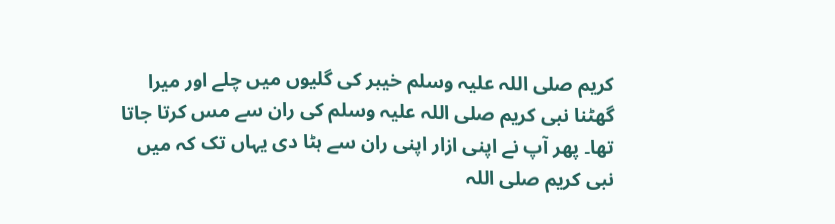کریم صلی اللہ علیہ وسلم خیبر کی گلیوں میں چلے اور میرا گھٹنا نبی کریم صلی اللہ علیہ وسلم کی ران سے مس کرتا جاتا تھا۔ پھر آپ نے اپنی ازار اپنی ران سے ہٹا دی یہاں تک کہ میں نبی کریم صلی اللہ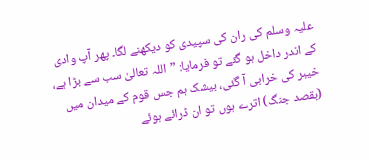علیہ وسلم کی ران کی سپیدی کو دیکھنے لگا۔ پھر آپ وادی کے اندر داخل ہو گئے تو فرمایا: ”اللہ تعالیٰ سب سے بڑا ہے، خیبر کی خرابی آ گئی، بیشک ہم جس قوم کے میدان میں (بقصد جنگ) اترے ہوں تو ان ڈرائے ہوئے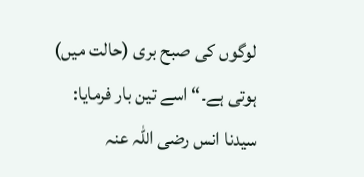لوگوں کی صبح بری (حالت میں) ہوتی ہے۔“ اسے تین بار فرمایا: سیدنا انس رضی اللہ عنہ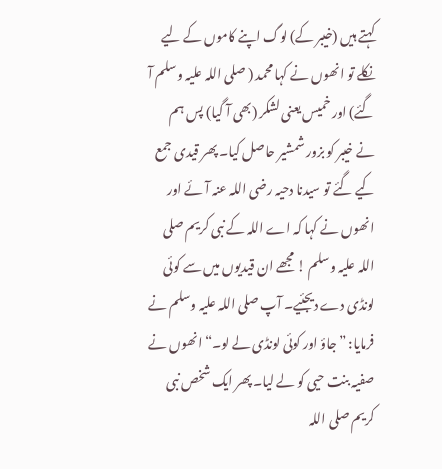کہتے ہیں (خیبر کے) لوگ اپنے کاموں کے لیے نکلے تو انھوں نے کہا محمد ( صلی اللہ علیہ وسلم آ گئے) اور خمیس یعنی لشکر (بھی آ گیا) پس ہم نے خیبر کو بزور شمشیر حاصل کیا۔ پھر قیدی جمع کیے گئے تو سیدنا دحیہ رضی اللہ عنہ آئے اور انھوں نے کہا کہ اے اللہ کے نبی کریم صلی اللہ علیہ وسلم ! مجھے ان قیدیوں میں سے کوئی لونڈی دے دیجئیے۔ آپ صلی اللہ علیہ وسلم نے فرمایا: ”جاؤ اور کوئی لونڈی لے لو۔“ انھوں نے صفیہ بنت حیی کو لے لیا۔ پھر ایک شخص نبی کریم صلی اللہ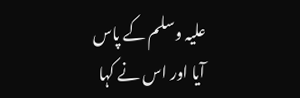علیہ وسلم کے پاس آیا اور اس نے کہا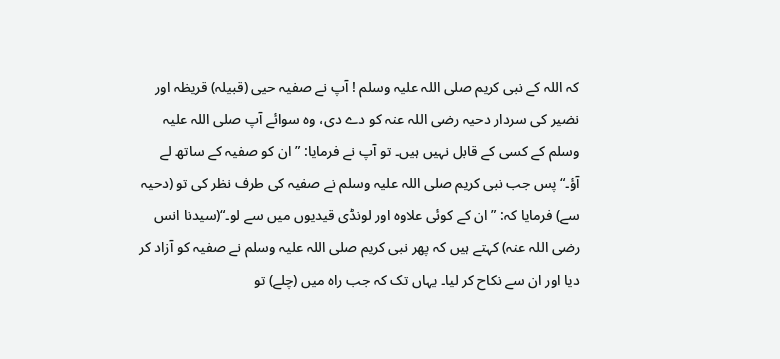کہ اللہ کے نبی کریم صلی اللہ علیہ وسلم ! آپ نے صفیہ حیی (قبیلہ) قریظہ اور نضیر کی سردار دحیہ رضی اللہ عنہ کو دے دی، وہ سوائے آپ صلی اللہ علیہ وسلم کے کسی کے قابل نہیں ہیں۔ تو آپ نے فرمایا: ”ان کو صفیہ کے ساتھ لے آؤ۔“ پس جب نبی کریم صلی اللہ علیہ وسلم نے صفیہ کی طرف نظر کی تو (دحیہ سے) فرمایا کہ: ”ان کے کوئی علاوہ اور لونڈی قیدیوں میں سے لو۔“(سیدنا انس رضی اللہ عنہ) کہتے ہیں کہ پھر نبی کریم صلی اللہ علیہ وسلم نے صفیہ کو آزاد کر دیا اور ان سے نکاح کر لیا۔ یہاں تک کہ جب راہ میں (چلے) تو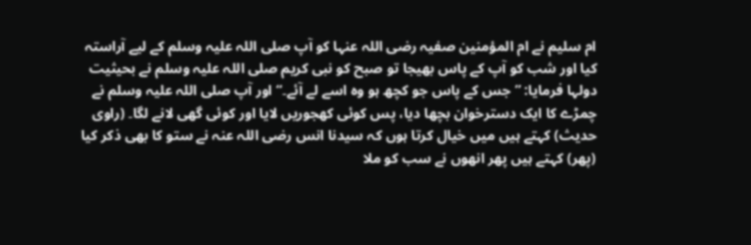ام سلیم نے ام المؤمنین صفیہ رضی اللہ عنہا کو آپ صلی اللہ علیہ وسلم کے لیے آراستہ کیا اور شب کو آپ کے پاس بھیجا تو صبح کو نبی کریم صلی اللہ علیہ وسلم نے بحیثیت دولہا فرمایا: ”جس کے پاس جو کچھ ہو وہ اسے لے آئے۔“ اور آپ صلی اللہ علیہ وسلم نے چمڑے کا ایک دسترخوان بچھا دیا، پس کوئی کھجوریں لایا اور کوئی گھی لانے لگا۔ (راوی حدیث) کہتے ہیں میں خیال کرتا ہوں کہ سیدنا انس رضی اللہ عنہ نے ستو کا بھی ذکر کیا (پھر) کہتے ہیں پھر انھوں نے سب کو ملا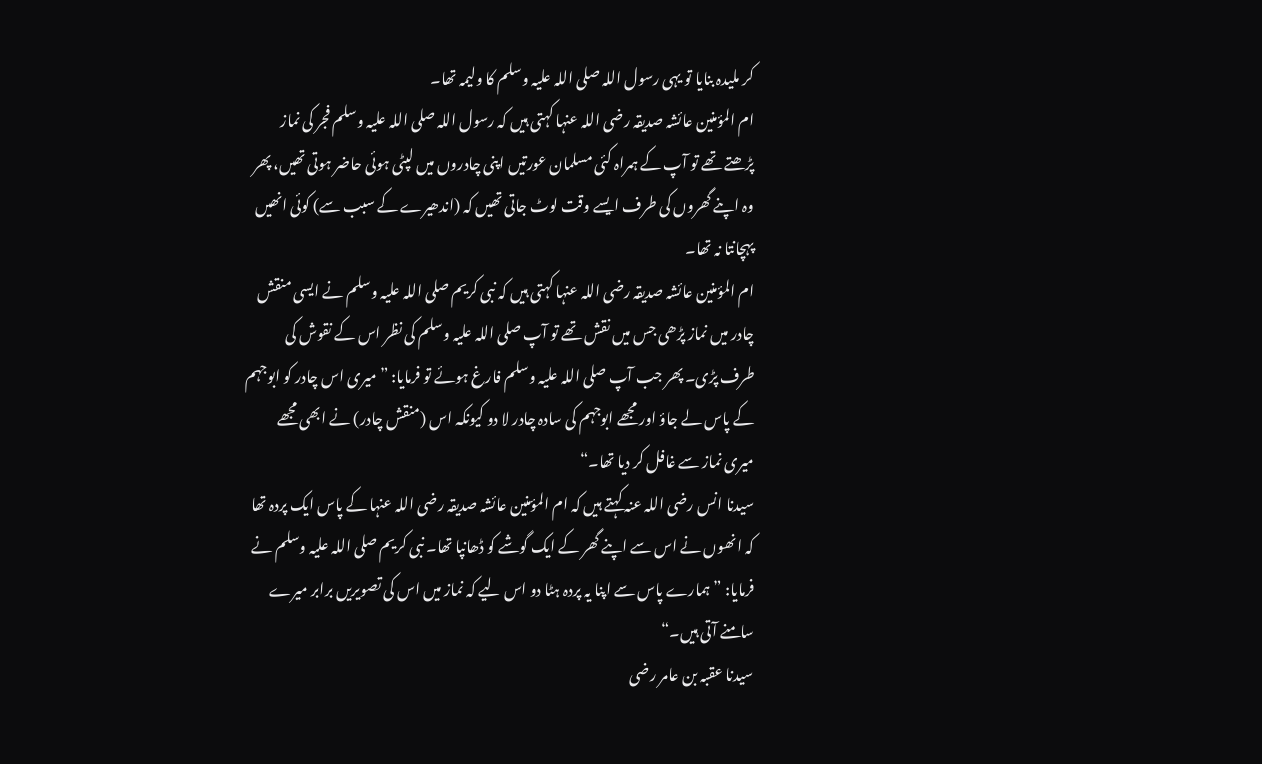کر ملیدہ بنایا تو یہی رسول اللہ صلی اللہ علیہ وسلم کا ولیمہ تھا۔
ام المؤمنین عائشہ صدیقہ رضی اللہ عنہا کہتی ہیں کہ رسول اللہ صلی اللہ علیہ وسلم فجر کی نماز پڑھتے تھے تو آپ کے ہمراہ کئی مسلمان عورتیں اپنی چادروں میں لپٹی ہوئی حاضر ہوتی تھیں، پھر وہ اپنے گھروں کی طرف ایسے وقت لوٹ جاتی تھیں کہ (اندھیرے کے سبب سے) کوئی انھیں پہچانتا نہ تھا۔
ام المؤمنین عائشہ صدیقہ رضی اللہ عنہا کہتی ہیں کہ نبی کریم صلی اللہ علیہ وسلم نے ایسی منقش چادر میں نماز پڑھی جس میں نقش تھے تو آپ صلی اللہ علیہ وسلم کی نظر اس کے نقوش کی طرف پڑی۔ پھر جب آپ صلی اللہ علیہ وسلم فارغ ہوئے تو فرمایا: ”میری اس چادر کو ابوجہم کے پاس لے جاؤ اور مجھے ابوجہم کی سادہ چادر لا دو کیونکہ اس (منقش چادر) نے ابھی مجھے میری نماز سے غافل کر دیا تھا۔“
سیدنا انس رضی اللہ عنہ کہتے ہیں کہ ام المؤمنین عائشہ صدیقہ رضی اللہ عنہا کے پاس ایک پردہ تھا کہ انھوں نے اس سے اپنے گھر کے ایک گوشے کو ڈھانپا تھا۔ نبی کریم صلی اللہ علیہ وسلم نے فرمایا: ”ہمارے پاس سے اپنا یہ پردہ ہٹا دو اس لیے کہ نماز میں اس کی تصویریں برابر میرے سامنے آتی ہیں۔“
سیدنا عقبہ بن عامر رضی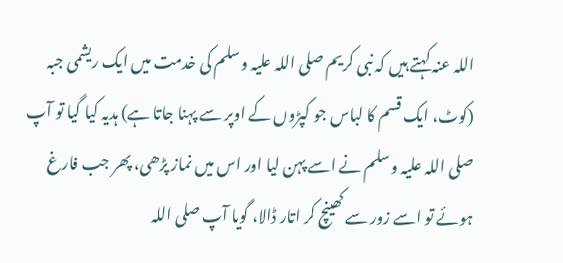اللہ عنہ کہتے ہیں کہ نبی کریم صلی اللہ علیہ وسلم کی خدمت میں ایک ریشمی جبہ (کوٹ، ایک قسم کا لباس جو کپڑوں کے اوپر سے پہنا جاتا ہے) ہدیہ کیا گیا تو آپ صلی اللہ علیہ وسلم نے اسے پہن لیا اور اس میں نماز پڑھی، پھر جب فارغ ہوئے تو اسے زور سے کھینچ کر اتار ڈالا، گویا آپ صلی اللہ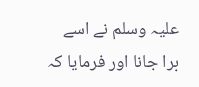علیہ وسلم نے اسے برا جانا اور فرمایا کہ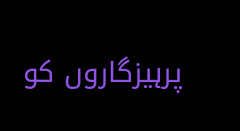پرہیزگاروں کو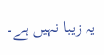یہ زیبا نہیں ہے۔